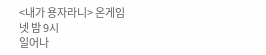<내가 용자라니> 온게임넷 밤 9시
일어나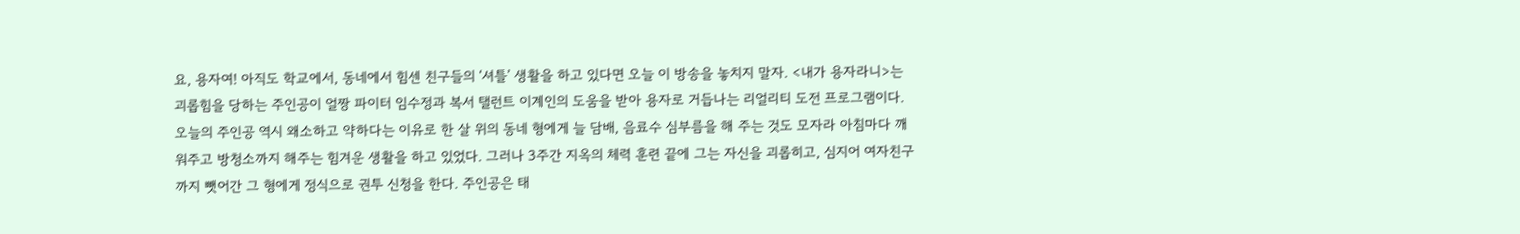요, 용자여! 아직도 학교에서, 동네에서 힘센 친구들의 ‘셔틀’ 생활을 하고 있다면 오늘 이 방송을 놓치지 말자. <내가 용자라니>는 괴롭힘을 당하는 주인공이 얼짱 파이터 임수정과 복서 탤런트 이계인의 도움을 받아 용자로 거듭나는 리얼리티 도전 프로그램이다. 오늘의 주인공 역시 왜소하고 약하다는 이유로 한 살 위의 동네 형에게 늘 담배, 음료수 심부름을 해 주는 것도 모자라 아침마다 깨워주고 방청소까지 해주는 힘겨운 생활을 하고 있었다. 그러나 3주간 지옥의 체력 훈련 끝에 그는 자신을 괴롭히고, 심지어 여자친구까지 뺏어간 그 형에게 정식으로 권투 신청을 한다. 주인공은 태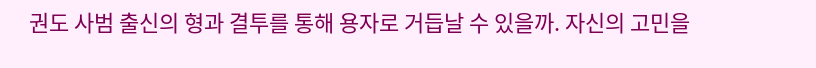권도 사범 출신의 형과 결투를 통해 용자로 거듭날 수 있을까. 자신의 고민을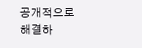공개적으로 해결하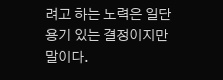려고 하는 노력은 일단 용기 있는 결정이지만 말이다.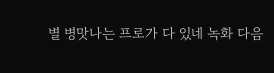별 병맛나는 프로가 다 있네 녹화 다음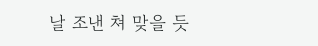날 조낸 쳐 맞을 듯